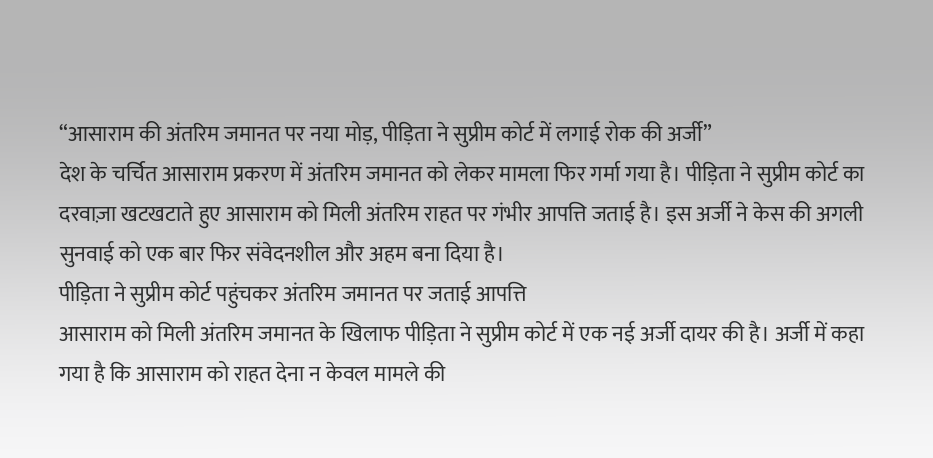“आसाराम की अंतरिम जमानत पर नया मोड़, पीड़िता ने सुप्रीम कोर्ट में लगाई रोक की अर्जी”
देश के चर्चित आसाराम प्रकरण में अंतरिम जमानत को लेकर मामला फिर गर्मा गया है। पीड़िता ने सुप्रीम कोर्ट का दरवाज़ा खटखटाते हुए आसाराम को मिली अंतरिम राहत पर गंभीर आपत्ति जताई है। इस अर्जी ने केस की अगली सुनवाई को एक बार फिर संवेदनशील और अहम बना दिया है।
पीड़िता ने सुप्रीम कोर्ट पहुंचकर अंतरिम जमानत पर जताई आपत्ति
आसाराम को मिली अंतरिम जमानत के खिलाफ पीड़िता ने सुप्रीम कोर्ट में एक नई अर्जी दायर की है। अर्जी में कहा गया है कि आसाराम को राहत देना न केवल मामले की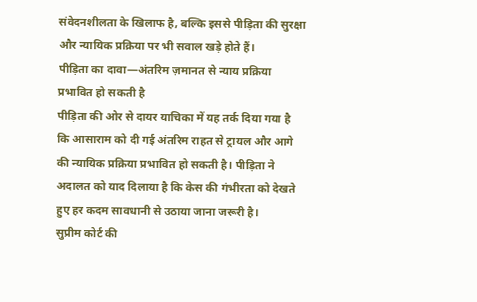संवेदनशीलता के खिलाफ है, बल्कि इससे पीड़िता की सुरक्षा और न्यायिक प्रक्रिया पर भी सवाल खड़े होते हैं।
पीड़िता का दावा—अंतरिम ज़मानत से न्याय प्रक्रिया प्रभावित हो सकती है
पीड़िता की ओर से दायर याचिका में यह तर्क दिया गया है कि आसाराम को दी गई अंतरिम राहत से ट्रायल और आगे की न्यायिक प्रक्रिया प्रभावित हो सकती है। पीड़िता ने अदालत को याद दिलाया है कि केस की गंभीरता को देखते हुए हर कदम सावधानी से उठाया जाना जरूरी है।
सुप्रीम कोर्ट की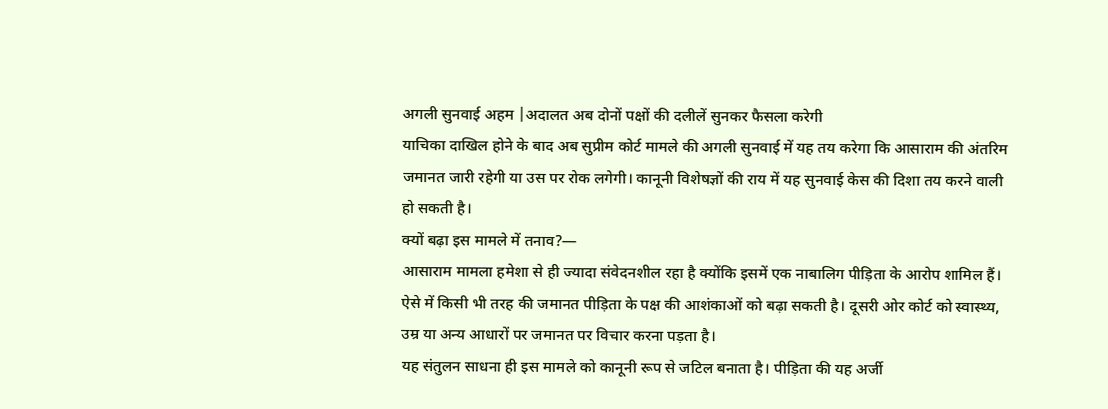अगली सुनवाई अहम |अदालत अब दोनों पक्षों की दलीलें सुनकर फैसला करेगी
याचिका दाखिल होने के बाद अब सुप्रीम कोर्ट मामले की अगली सुनवाई में यह तय करेगा कि आसाराम की अंतरिम जमानत जारी रहेगी या उस पर रोक लगेगी। कानूनी विशेषज्ञों की राय में यह सुनवाई केस की दिशा तय करने वाली हो सकती है।
क्यों बढ़ा इस मामले में तनाव?—
आसाराम मामला हमेशा से ही ज्यादा संवेदनशील रहा है क्योंकि इसमें एक नाबालिग पीड़िता के आरोप शामिल हैं। ऐसे में किसी भी तरह की जमानत पीड़िता के पक्ष की आशंकाओं को बढ़ा सकती है। दूसरी ओर कोर्ट को स्वास्थ्य, उम्र या अन्य आधारों पर जमानत पर विचार करना पड़ता है।
यह संतुलन साधना ही इस मामले को कानूनी रूप से जटिल बनाता है। पीड़िता की यह अर्जी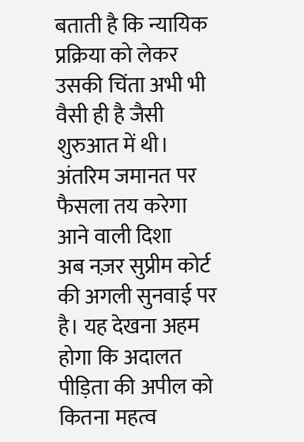बताती है कि न्यायिक प्रक्रिया को लेकर उसकी चिंता अभी भी वैसी ही है जैसी शुरुआत में थी।
अंतरिम जमानत पर फैसला तय करेगा आने वाली दिशा
अब नज़र सुप्रीम कोर्ट की अगली सुनवाई पर है। यह देखना अहम होगा कि अदालत पीड़िता की अपील को कितना महत्व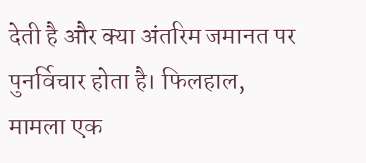देती है और क्या अंतरिम जमानत पर पुनर्विचार होता है। फिलहाल, मामला एक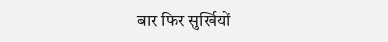बार फिर सुर्खियों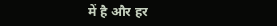में है और हर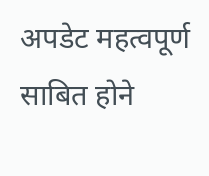अपडेट महत्वपूर्ण साबित होने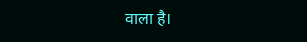वाला है।